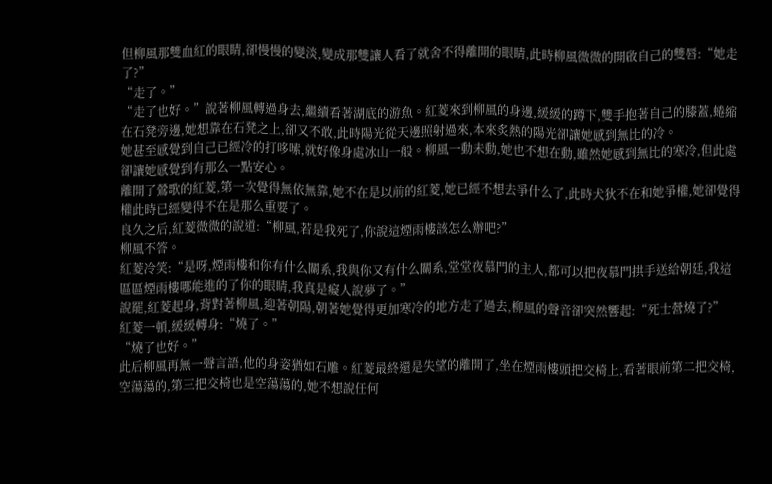但柳風那雙血紅的眼睛,卻慢慢的變淡,變成那雙讓人看了就舍不得離開的眼睛,此時柳風微微的開啟自己的雙唇:“她走了?”
“走了。”
“走了也好。”說著柳風轉過身去,繼續看著湖底的游魚。紅菱來到柳風的身邊,緩緩的蹲下,雙手抱著自己的膝蓋,蜷縮在石凳旁邊,她想靠在石凳之上,卻又不敢,此時陽光從天邊照射過來,本來炙熱的陽光卻讓她感到無比的冷。
她甚至感覺到自己已經冷的打哆嗦,就好像身處冰山一般。柳風一動未動,她也不想在動,雖然她感到無比的寒冷,但此處卻讓她感覺到有那么一點安心。
離開了鶯歌的紅菱,第一次覺得無依無靠,她不在是以前的紅菱,她已經不想去爭什么了,此時犬狄不在和她爭權,她卻覺得權此時已經變得不在是那么重要了。
良久之后,紅菱微微的說道:“柳風,若是我死了,你說這煙雨樓該怎么辦吧?”
柳風不答。
紅菱冷笑:“是呀,煙雨樓和你有什么關系,我與你又有什么關系,堂堂夜慕門的主人,都可以把夜慕門拱手送給朝廷,我這區區煙雨樓哪能進的了你的眼睛,我真是癡人說夢了。”
說罷,紅菱起身,背對著柳風,迎著朝陽,朝著她覺得更加寒冷的地方走了過去,柳風的聲音卻突然響起:“死士營燒了?”
紅菱一頓,緩緩轉身:“燒了。”
“燒了也好。”
此后柳風再無一聲言語,他的身姿猶如石雕。紅菱最終還是失望的離開了,坐在煙雨樓頭把交椅上,看著眼前第二把交椅,空蕩蕩的,第三把交椅也是空蕩蕩的,她不想說任何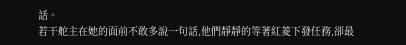話。
若干舵主在她的面前不敢多說一句話,他們靜靜的等著紅菱下發任務,卻最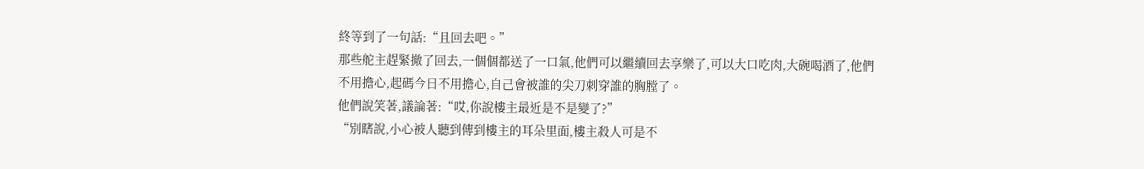終等到了一句話:“且回去吧。”
那些舵主趕緊撤了回去,一個個都送了一口氣,他們可以繼續回去享樂了,可以大口吃肉,大碗喝酒了,他們不用擔心,起碼今日不用擔心,自己會被誰的尖刀刺穿誰的胸膛了。
他們說笑著,議論著:“哎,你說樓主最近是不是變了?”
“別瞎說,小心被人聽到傳到樓主的耳朵里面,樓主殺人可是不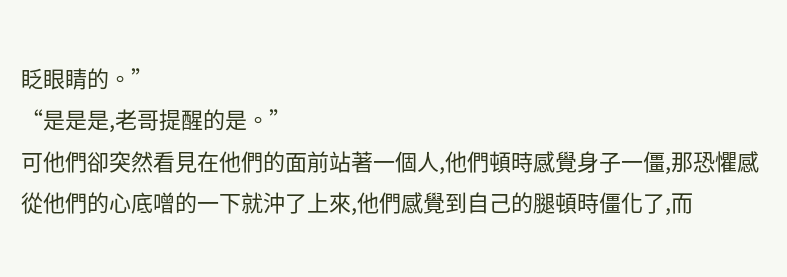眨眼睛的。”
“是是是,老哥提醒的是。”
可他們卻突然看見在他們的面前站著一個人,他們頓時感覺身子一僵,那恐懼感從他們的心底噌的一下就沖了上來,他們感覺到自己的腿頓時僵化了,而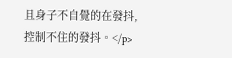且身子不自覺的在發抖,控制不住的發抖。</p>